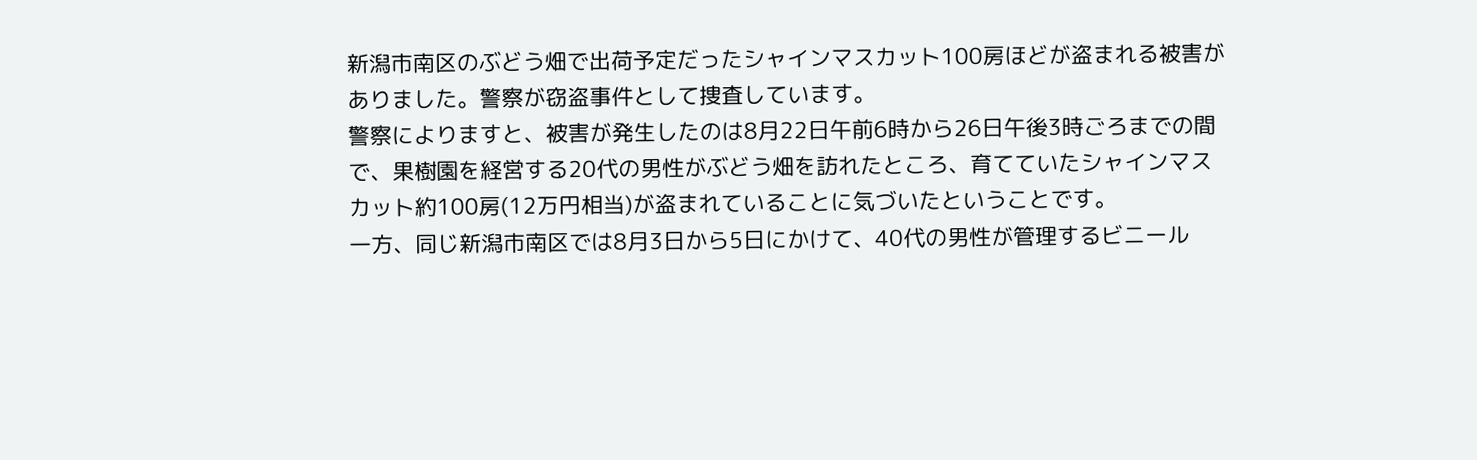新潟市南区のぶどう畑で出荷予定だったシャインマスカット100房ほどが盗まれる被害がありました。警察が窃盗事件として捜査しています。
警察によりますと、被害が発生したのは8月22日午前6時から26日午後3時ごろまでの間で、果樹園を経営する20代の男性がぶどう畑を訪れたところ、育てていたシャインマスカット約100房(12万円相当)が盗まれていることに気づいたということです。
一方、同じ新潟市南区では8月3日から5日にかけて、40代の男性が管理するビニール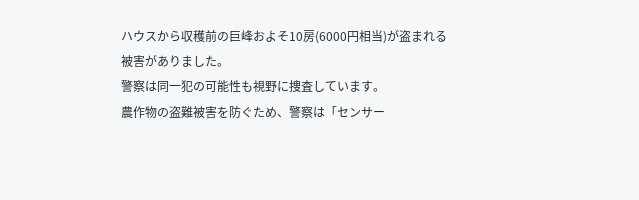ハウスから収穫前の巨峰およそ10房(6000円相当)が盗まれる被害がありました。
警察は同一犯の可能性も視野に捜査しています。
農作物の盗難被害を防ぐため、警察は「センサー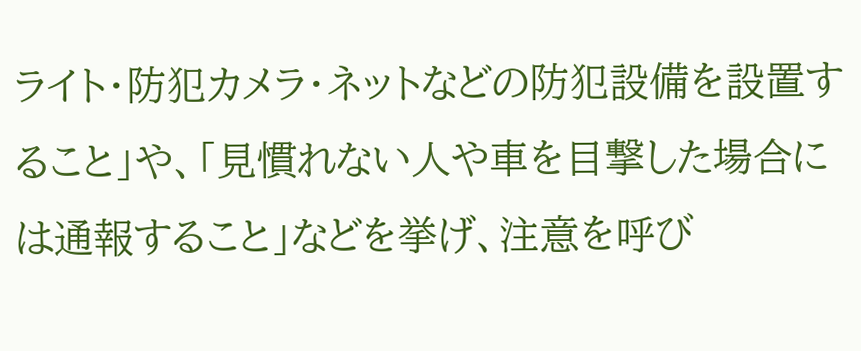ライト・防犯カメラ・ネットなどの防犯設備を設置すること」や、「見慣れない人や車を目撃した場合には通報すること」などを挙げ、注意を呼び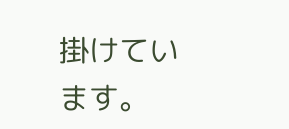掛けています。